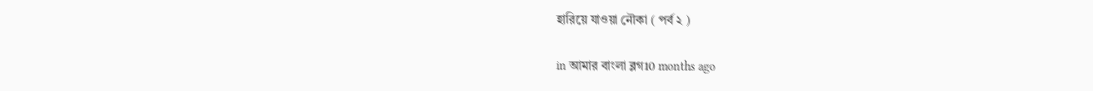হারিয়ে যাওয়া নৌকা ( পর্ব ২ )

in আমার বাংলা ব্লগ10 months ago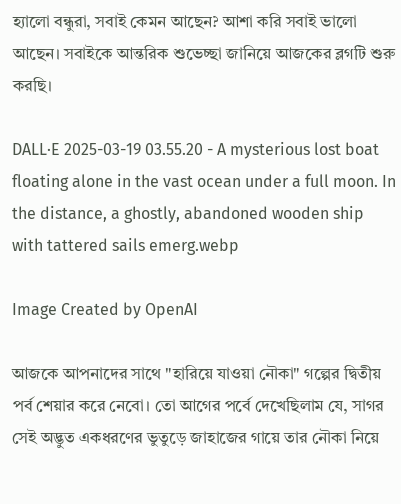হ্যালো বন্ধুরা, সবাই কেমন আছেন? আশা করি সবাই ভালো আছেন। সবাইকে আন্তরিক শুভেচ্ছা জানিয়ে আজকের ব্লগটি শুরু করছি।

DALL·E 2025-03-19 03.55.20 - A mysterious lost boat floating alone in the vast ocean under a full moon. In the distance, a ghostly, abandoned wooden ship with tattered sails emerg.webp

Image Created by OpenAI

আজকে আপনাদের সাথে "হারিয়ে যাওয়া নৌকা" গল্পের দ্বিতীয় পর্ব শেয়ার করে নেবো। তো আগের পর্বে দেখেছিলাম যে, সাগর সেই অদ্ভুত একধরণের ভুতুড়ে জাহাজের গায়ে তার নৌকা নিয়ে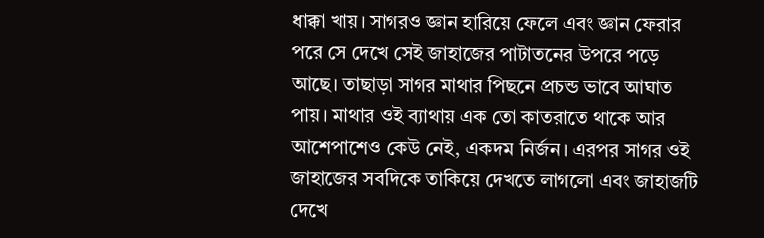ধাক্কা খায়। সাগরও জ্ঞান হারিয়ে ফেলে এবং জ্ঞান ফেরার পরে সে দেখে সেই জাহাজের পাটাতনের উপরে পড়ে আছে। তাছাড়া সাগর মাথার পিছনে প্রচন্ড ভাবে আঘাত পায়। মাথার ওই ব্যাথায় এক তো কাতরাতে থাকে আর আশেপাশেও কেউ নেই, একদম নির্জন। এরপর সাগর ওই জাহাজের সবদিকে তাকিয়ে দেখতে লাগলো এবং জাহাজটি দেখে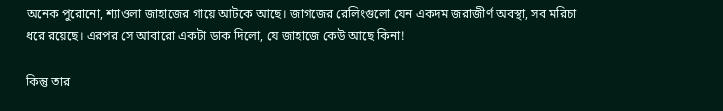অনেক পুরোনো, শ্যাওলা জাহাজের গায়ে আটকে আছে। জাগজের রেলিংগুলো যেন একদম জরাজীর্ণ অবস্থা, সব মরিচা ধরে রয়েছে। এরপর সে আবারো একটা ডাক দিলো, যে জাহাজে কেউ আছে কিনা!

কিন্তু তার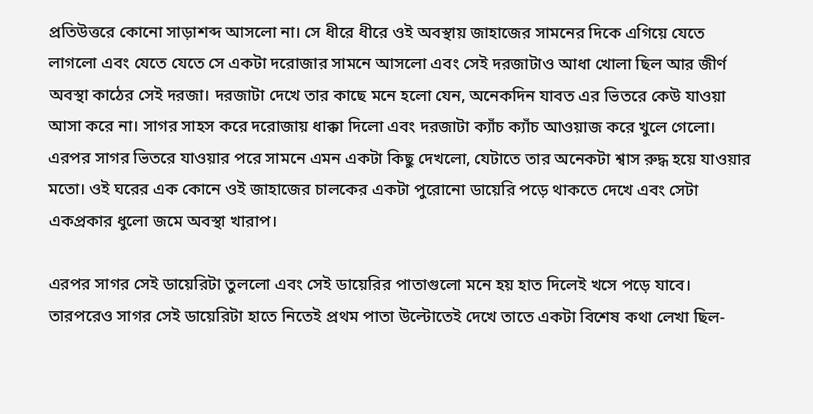প্রতিউত্তরে কোনো সাড়াশব্দ আসলো না। সে ধীরে ধীরে ওই অবস্থায় জাহাজের সামনের দিকে এগিয়ে যেতে লাগলো এবং যেতে যেতে সে একটা দরোজার সামনে আসলো এবং সেই দরজাটাও আধা খোলা ছিল আর জীর্ণ অবস্থা কাঠের সেই দরজা। দরজাটা দেখে তার কাছে মনে হলো যেন, অনেকদিন যাবত এর ভিতরে কেউ যাওয়া আসা করে না। সাগর সাহস করে দরোজায় ধাক্কা দিলো এবং দরজাটা ক্যাঁচ ক্যাঁচ আওয়াজ করে খুলে গেলো। এরপর সাগর ভিতরে যাওয়ার পরে সামনে এমন একটা কিছু দেখলো, যেটাতে তার অনেকটা শ্বাস রুদ্ধ হয়ে যাওয়ার মতো। ওই ঘরের এক কোনে ওই জাহাজের চালকের একটা পুরোনো ডায়েরি পড়ে থাকতে দেখে এবং সেটা একপ্রকার ধুলো জমে অবস্থা খারাপ।

এরপর সাগর সেই ডায়েরিটা তুললো এবং সেই ডায়েরির পাতাগুলো মনে হয় হাত দিলেই খসে পড়ে যাবে। তারপরেও সাগর সেই ডায়েরিটা হাতে নিতেই প্রথম পাতা উল্টোতেই দেখে তাতে একটা বিশেষ কথা লেখা ছিল-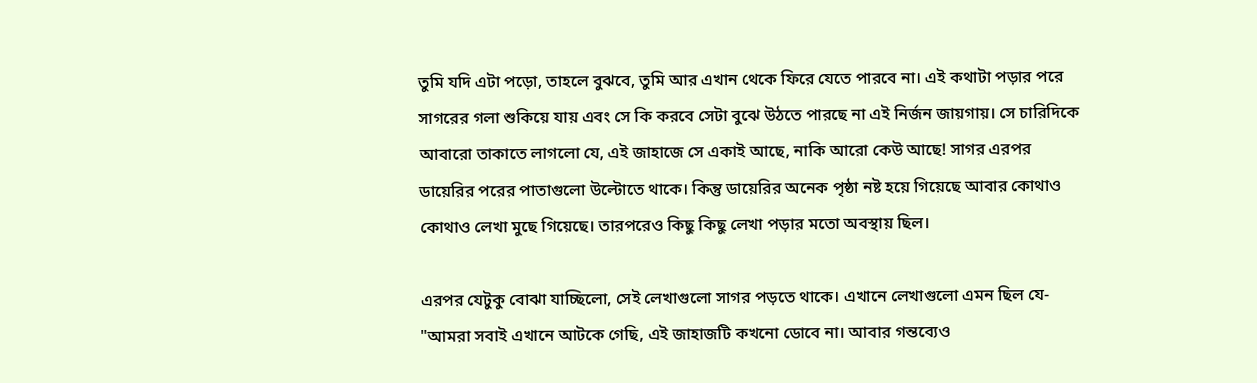তুমি যদি এটা পড়ো, তাহলে বুঝবে, তুমি আর এখান থেকে ফিরে যেতে পারবে না। এই কথাটা পড়ার পরে সাগরের গলা শুকিয়ে যায় এবং সে কি করবে সেটা বুঝে উঠতে পারছে না এই নির্জন জায়গায়। সে চারিদিকে আবারো তাকাতে লাগলো যে, এই জাহাজে সে একাই আছে, নাকি আরো কেউ আছে! সাগর এরপর ডায়েরির পরের পাতাগুলো উল্টোতে থাকে। কিন্তু ডায়েরির অনেক পৃষ্ঠা নষ্ট হয়ে গিয়েছে আবার কোথাও কোথাও লেখা মুছে গিয়েছে। তারপরেও কিছু কিছু লেখা পড়ার মতো অবস্থায় ছিল।

এরপর যেটুকু বোঝা যাচ্ছিলো, সেই লেখাগুলো সাগর পড়তে থাকে। এখানে লেখাগুলো এমন ছিল যে- "আমরা সবাই এখানে আটকে গেছি, এই জাহাজটি কখনো ডোবে না। আবার গন্তব্যেও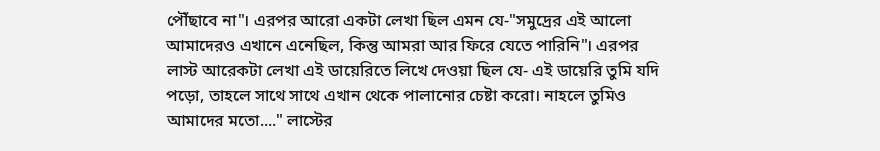পৌঁছাবে না"। এরপর আরো একটা লেখা ছিল এমন যে-"সমুদ্রের এই আলো আমাদেরও এখানে এনেছিল, কিন্তু আমরা আর ফিরে যেতে পারিনি"। এরপর লাস্ট আরেকটা লেখা এই ডায়েরিতে লিখে দেওয়া ছিল যে- এই ডায়েরি তুমি যদি পড়ো, তাহলে সাথে সাথে এখান থেকে পালানোর চেষ্টা করো। নাহলে তুমিও আমাদের মতো...." লাস্টের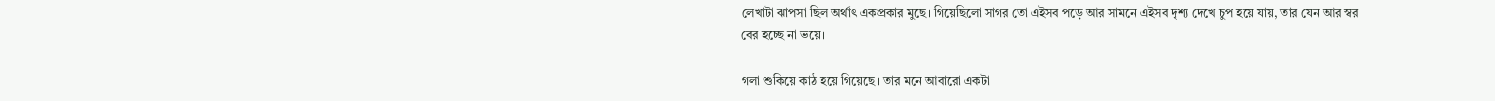লেখাটা ঝাপসা ছিল অর্থাৎ একপ্রকার মুছে। গিয়েছিলো সাগর তো এইসব পড়ে আর সামনে এইসব দৃশ্য দেখে চুপ হয়ে যায়, তার যেন আর স্বর বের হচ্ছে না ভয়ে।

গলা শুকিয়ে কাঠ হয়ে গিয়েছে। তার মনে আবারো একটা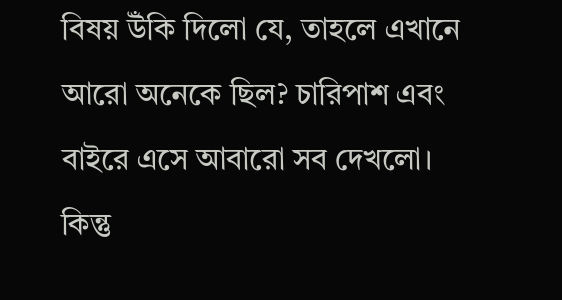বিষয় উঁকি দিলো যে, তাহলে এখানে আরো অনেকে ছিল? চারিপাশ এবং বাইরে এসে আবারো সব দেখলো। কিন্তু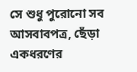সে শুধু পুরোনো সব আসবাবপত্র, ছেঁড়া একধরণের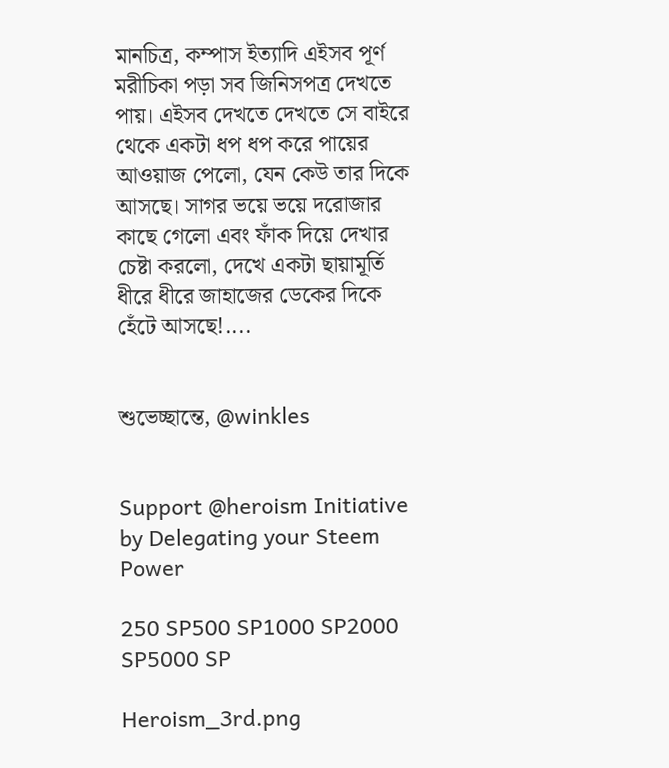মানচিত্র, কম্পাস ইত্যাদি এইসব পূর্ণ মরীচিকা পড়া সব জিনিসপত্র দেখতে পায়। এইসব দেখতে দেখতে সে বাইরে থেকে একটা ধপ ধপ করে পায়ের আওয়াজ পেলো, যেন কেউ তার দিকে আসছে। সাগর ভয়ে ভয়ে দরোজার কাছে গেলো এবং ফাঁক দিয়ে দেখার চেষ্টা করলো, দেখে একটা ছায়ামূর্তি ধীরে ধীরে জাহাজের ডেকের দিকে হেঁটে আসছে!....


শুভেচ্ছান্তে, @winkles


Support @heroism Initiative by Delegating your Steem Power

250 SP500 SP1000 SP2000 SP5000 SP

Heroism_3rd.png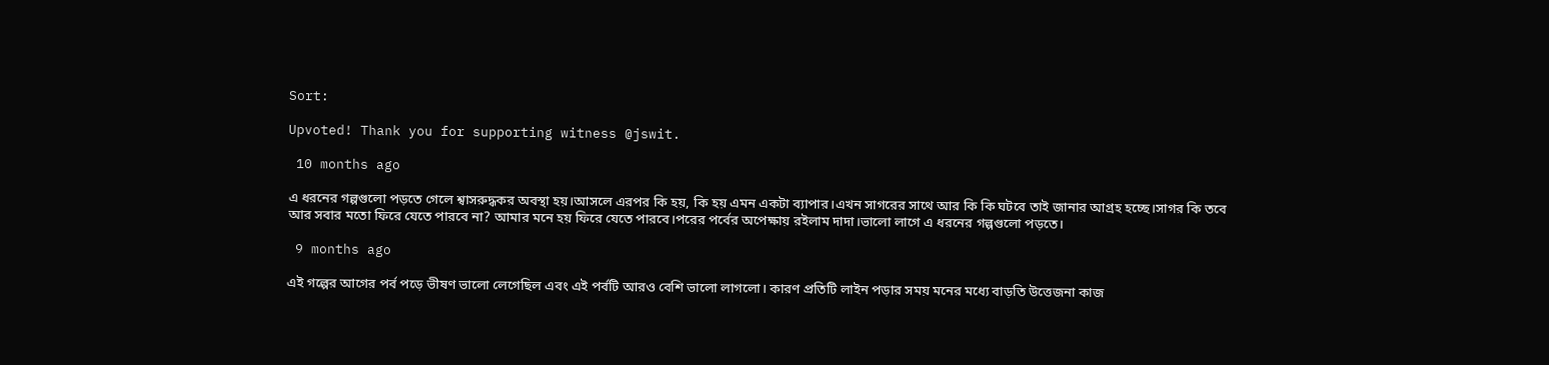Sort:

Upvoted! Thank you for supporting witness @jswit.

 10 months ago

এ ধরনের গল্পগুলো পড়তে গেলে শ্বাসরুদ্ধকর অবস্থা হয়।আসলে এরপর কি হয়, কি হয় এমন একটা ব্যাপার।এখন সাগরের সাথে আর কি কি ঘটবে তাই জানার আগ্রহ হচ্ছে।সাগর কি তবে আর সবার মতো ফিরে যেতে পারবে না? আমার মনে হয় ফিরে যেতে পারবে।পরের পর্বের অপেক্ষায় রইলাম দাদা।ভালো লাগে এ ধরনের গল্পগুলো পড়তে।

 9 months ago

এই গল্পের আগের পর্ব পড়ে ভীষণ ভালো লেগেছিল এবং এই পর্বটি আরও বেশি ভালো লাগলো। কারণ প্রতিটি লাইন পড়ার সময় মনের মধ্যে বাড়তি উত্তেজনা কাজ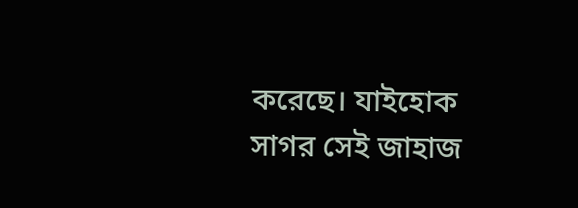করেছে। যাইহোক সাগর সেই জাহাজ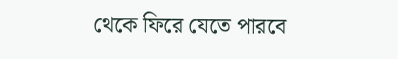থেকে ফিরে যেতে পারবে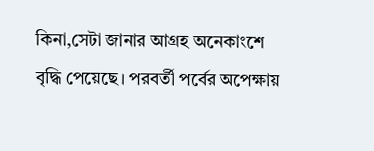কিনা,সেটা জানার আগ্রহ অনেকাংশে বৃদ্ধি পেয়েছে। পরবর্তী পর্বের অপেক্ষায়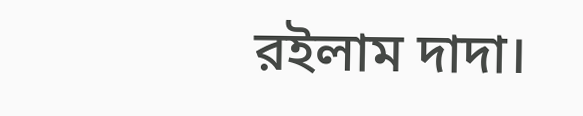রইলাম দাদা।